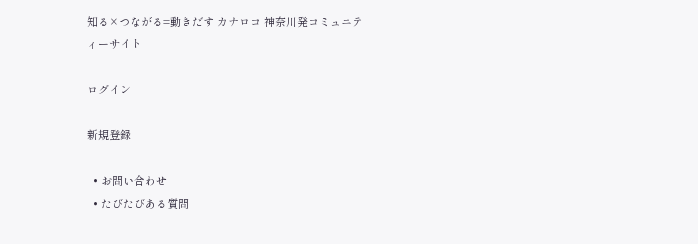知る×つながる=動きだす カナロコ 神奈川発コミュニティーサイト

ログイン

新規登録

  • お問い合わせ
  • たびたびある質問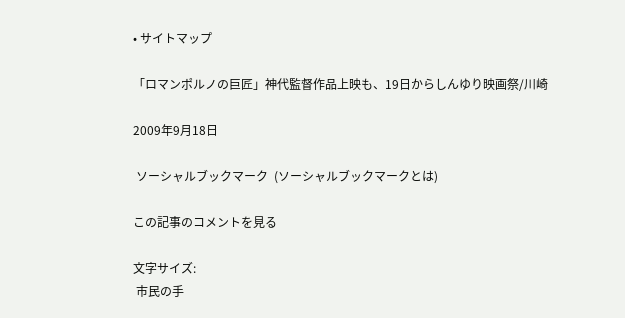• サイトマップ

「ロマンポルノの巨匠」神代監督作品上映も、19日からしんゆり映画祭/川崎

2009年9月18日

 ソーシャルブックマーク  (ソーシャルブックマークとは)

この記事のコメントを見る

文字サイズ:
 市民の手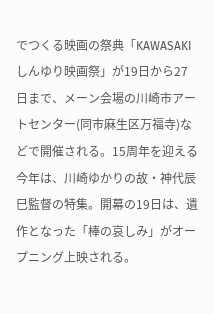でつくる映画の祭典「KAWASAKIしんゆり映画祭」が19日から27日まで、メーン会場の川崎市アートセンター(同市麻生区万福寺)などで開催される。15周年を迎える今年は、川崎ゆかりの故・神代辰巳監督の特集。開幕の19日は、遺作となった「棒の哀しみ」がオープニング上映される。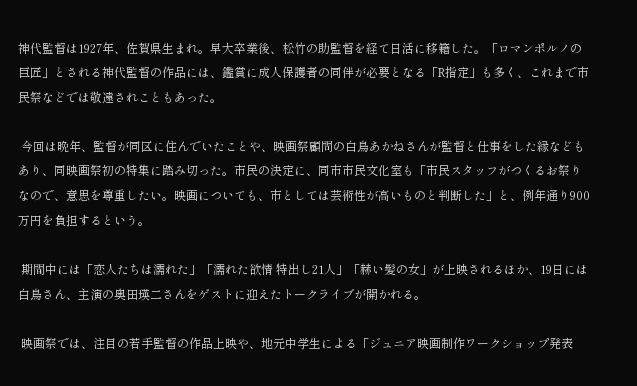神代監督は1927年、佐賀県生まれ。早大卒業後、松竹の助監督を経て日活に移籍した。「ロマンポルノの巨匠」とされる神代監督の作品には、鑑賞に成人保護者の同伴が必要となる「R指定」も多く、これまで市民祭などでは敬遠されこともあった。

 今回は晩年、監督が同区に住んでいたことや、映画祭顧問の白鳥あかねさんが監督と仕事をした縁などもあり、同映画祭初の特集に踏み切った。市民の決定に、同市市民文化室も「市民スタッフがつくるお祭りなので、意思を尊重したい。映画についても、市としては芸術性が高いものと判断した」と、例年通り900万円を負担するという。

 期間中には「恋人たちは濡れた」「濡れた欲情 特出し21人」「赫い髪の女」が上映されるほか、19日には白鳥さん、主演の奥田瑛二さんをゲストに迎えたトークライブが開かれる。

 映画祭では、注目の若手監督の作品上映や、地元中学生による「ジュニア映画制作ワークショップ発表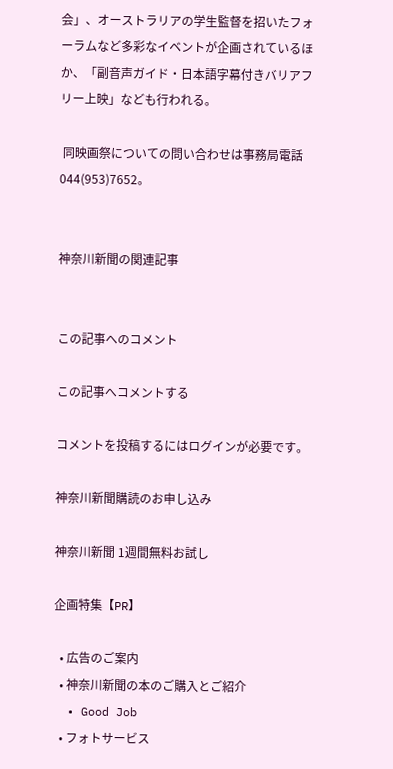会」、オーストラリアの学生監督を招いたフォーラムなど多彩なイベントが企画されているほか、「副音声ガイド・日本語字幕付きバリアフリー上映」なども行われる。

 同映画祭についての問い合わせは事務局電話044(953)7652。


神奈川新聞の関連記事


この記事へのコメント

この記事へコメントする

コメントを投稿するにはログインが必要です。

神奈川新聞購読のお申し込み

神奈川新聞 1週間無料お試し

企画特集【PR】

  • 広告のご案内
  • 神奈川新聞の本のご購入とご紹介
  • Good Job
  • フォトサービス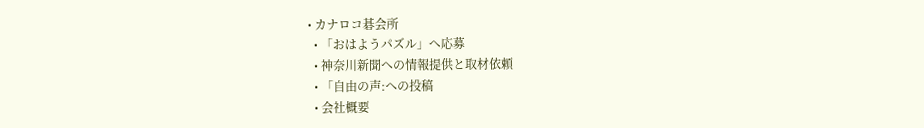• カナロコ碁会所
  • 「おはようパズル」へ応募
  • 神奈川新聞への情報提供と取材依頼
  • 「自由の声:への投稿
  • 会社概要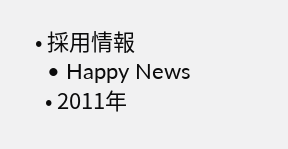• 採用情報
  • Happy News
  • 2011年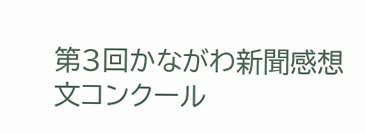第3回かながわ新聞感想文コンクール